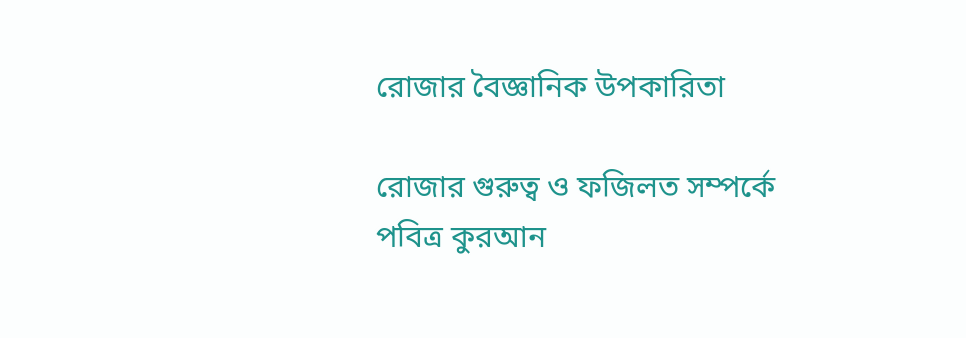রোজার বৈজ্ঞানিক উপকারিতা

রোজার গুরুত্ব ও ফজিলত সম্পর্কে পবিত্র কুরআন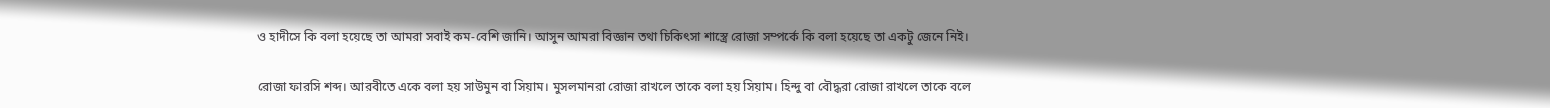ও হাদীসে কি বলা হয়েছে তা আমরা সবাই কম-বেশি জানি। আসুন আমরা বিজ্ঞান তথা চিকিৎসা শাস্ত্রে রোজা সম্পর্কে কি বলা হয়েছে তা একটু জেনে নিই।

রোজা ফারসি শব্দ। আরবীতে একে বলা হয় সাউমুন বা সিয়াম। মুসলমানরা রোজা রাখলে তাকে বলা হয় সিয়াম। হিন্দু বা বৌদ্ধরা রোজা রাখলে তাকে বলে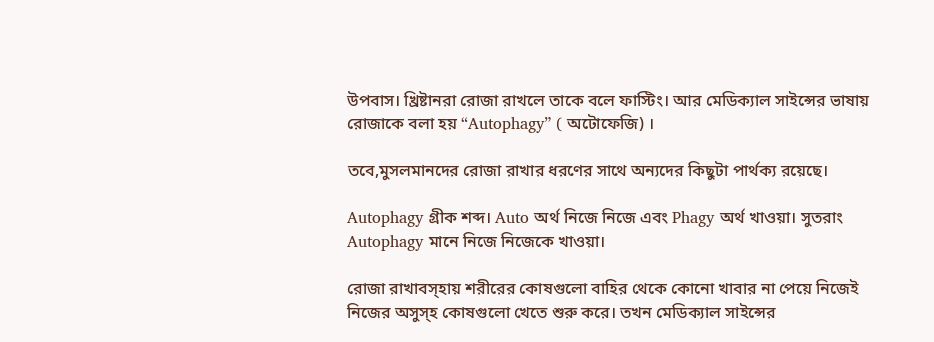উপবাস। খ্রিষ্টানরা রোজা রাখলে তাকে বলে ফাস্টিং। আর মেডিক্যাল সাইন্সের ভাষায় রোজাকে বলা হয় “Autophagy” ( অটোফেজি) ।

তবে,মুসলমানদের রোজা রাখার ধরণের সাথে অন্যদের কিছুটা পার্থক্য রয়েছে।

Autophagy গ্রীক শব্দ। Auto অর্থ নিজে নিজে এবং Phagy অর্থ খাওয়া। সুতরাং Autophagy মানে নিজে নিজেকে খাওয়া।

রোজা রাখাবস্হায় শরীরের কোষগুলো বাহির থেকে কোনো খাবার না পেয়ে নিজেই নিজের অসুস্হ কোষগুলো খেতে শুরু করে। তখন মেডিক্যাল সাইন্সের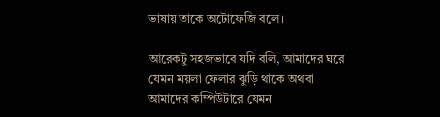ভাষায় তাকে অটোফেজি বলে।

আরেকটু সহজভাবে যদি বলি, আমাদের ঘরে যেমন ময়লা ফেলার ঝুড়ি থাকে অথবা আমাদের কম্পিউটারে যেমন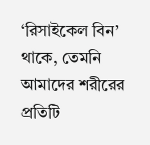‘রিসাইকেল বিন’ থাকে, তেমনি আমাদের শরীরের প্রতিটি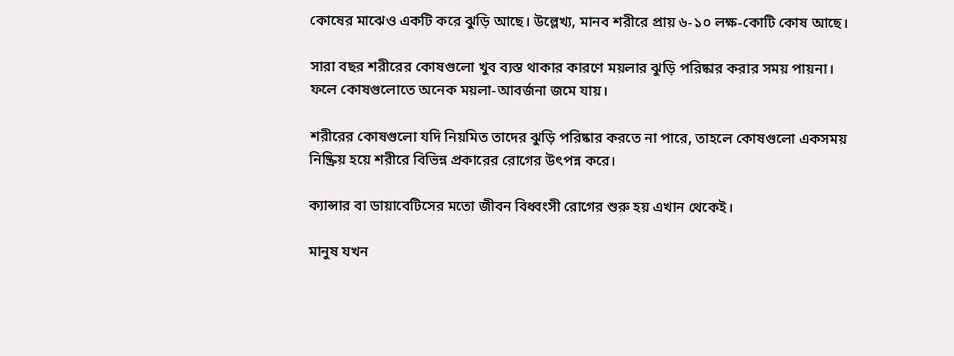কোষের মাঝেও একটি করে ঝুড়ি আছে। উল্লেখ্য, মানব শরীরে প্রায় ৬-১০ লক্ষ-কোটি কোষ আছে।

সারা বছর শরীরের কোষগুলো খুব ব্যস্ত থাকার কারণে ময়লার ঝুড়ি পরিষ্কার করার সময় পায়না। ফলে কোষগুলোতে অনেক ময়লা-আবর্জনা জমে যায়।

শরীরের কোষগুলো যদি নিয়মিত তাদের ঝুড়ি পরিষ্কার করতে না পারে, তাহলে কোষগুলো একসময় নিষ্ক্রিয় হয়ে শরীরে বিভিন্ন প্রকারের রোগের উৎপন্ন করে।

ক্যান্সার বা ডায়াবেটিসের মতো জীবন বিধ্বংসী রোগের শুরু হয় এখান থেকেই।

মানুষ যখন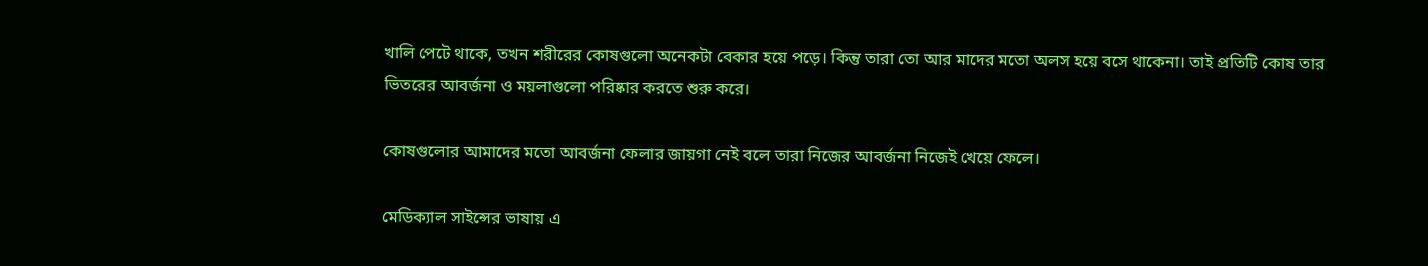খালি পেটে থাকে, তখন শরীরের কোষগুলো অনেকটা বেকার হয়ে পড়ে। কিন্তু তারা তো আর মাদের মতো অলস হয়ে বসে থাকেনা। তাই প্রতিটি কোষ তার ভিতরের আবর্জনা ও ময়লাগুলো পরিষ্কার করতে শুরু করে।

কোষগুলোর আমাদের মতো আবর্জনা ফেলার জায়গা নেই বলে তারা নিজের আবর্জনা নিজেই খেয়ে ফেলে।

মেডিক্যাল সাইন্সের ভাষায় এ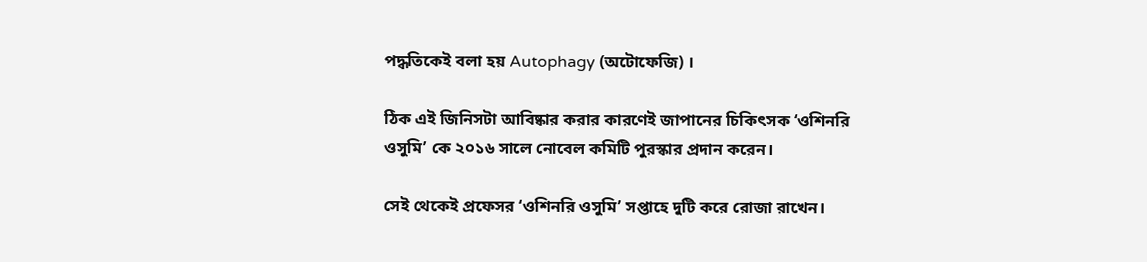পদ্ধতিকেই বলা হয় Autophagy (অটোফেজি) ।

ঠিক এই জিনিসটা আবিষ্কার করার কারণেই জাপানের চিকিৎসক ‘ওশিনরি ওসুমি’ কে ২০১৬ সালে নোবেল কমিটি পুরস্কার প্রদান করেন।

সেই থেকেই প্রফেসর ‘ওশিনরি ওসুমি’ সপ্তাহে দুটি করে রোজা রাখেন।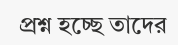প্রশ্ন হচ্ছে তাদের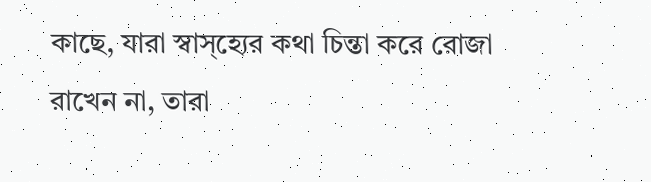কাছে, যারা স্বাস্হ্যের কথা চিন্তা করে রোজা রাখেন না, তারা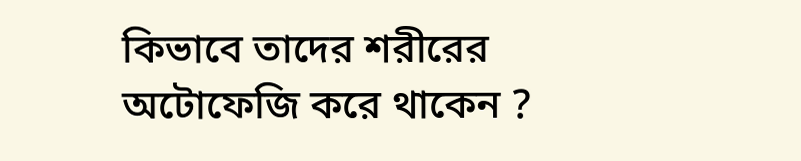কিভাবে তাদের শরীরের অটোফেজি করে থাকেন ?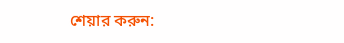শেয়ার করুন: